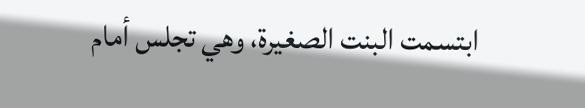ابتسمت البنت الصغيرة، وهي تجلس أمام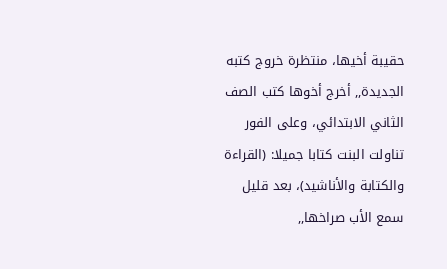حقيبة أخيها، منتظرة خروج كتبه الجديدة,, أخرج أخوها كتب الصف الثاني الابتدائي، وعلى الفور تناولت البنت كتابا جميلا: (القراءة والكتابة والأناشيد)، بعد قليل سمع الأب صراخها,,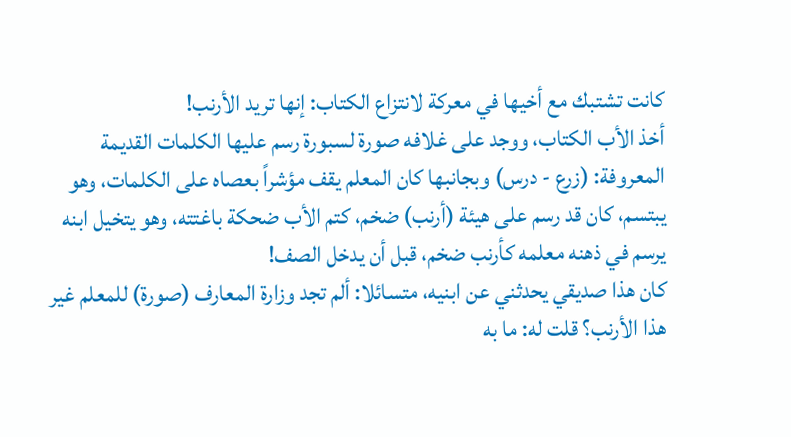كانت تشتبك مع أخيها في معركة لانتزاع الكتاب: إنها تريد الأرنب!
أخذ الأب الكتاب، ووجد على غلافه صورة لسبورة رسم عليها الكلمات القديمة المعروفة: (زرع - درس) وبجانبها كان المعلم يقف مؤشراً بعصاه على الكلمات، وهو يبتسم، كان قد رسم على هيئة (أرنب) ضخم، كتم الأب ضحكة باغتته، وهو يتخيل ابنه يرسم في ذهنه معلمه كأرنب ضخم، قبل أن يدخل الصف!
كان هذا صديقي يحدثني عن ابنيه، متسائلا: ألم تجد وزارة المعارف (صورة) للمعلم غير هذا الأرنب؟ قلت له: ما به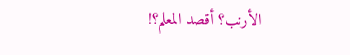الأرنب؟ أقصد المعلم؟!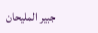جبير المليحان